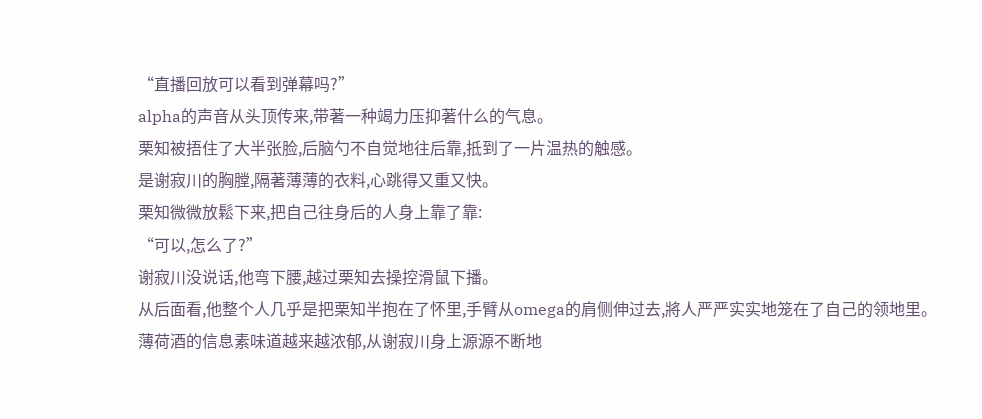“直播回放可以看到弹幕吗?”
alpha的声音从头顶传来,带著一种竭力压抑著什么的气息。
栗知被捂住了大半张脸,后脑勺不自觉地往后靠,抵到了一片温热的触感。
是谢寂川的胸膛,隔著薄薄的衣料,心跳得又重又快。
栗知微微放鬆下来,把自己往身后的人身上靠了靠:
“可以,怎么了?”
谢寂川没说话,他弯下腰,越过栗知去操控滑鼠下播。
从后面看,他整个人几乎是把栗知半抱在了怀里,手臂从omega的肩侧伸过去,將人严严实实地笼在了自己的领地里。
薄荷酒的信息素味道越来越浓郁,从谢寂川身上源源不断地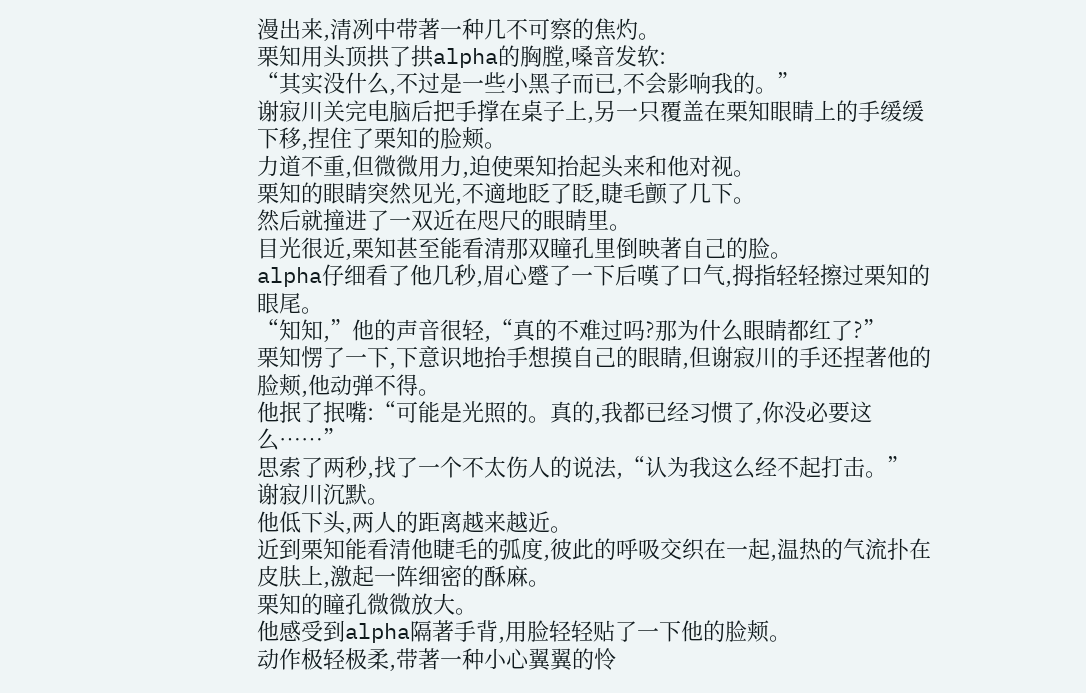漫出来,清冽中带著一种几不可察的焦灼。
栗知用头顶拱了拱alpha的胸膛,嗓音发软:
“其实没什么,不过是一些小黑子而已,不会影响我的。”
谢寂川关完电脑后把手撑在桌子上,另一只覆盖在栗知眼睛上的手缓缓下移,捏住了栗知的脸颊。
力道不重,但微微用力,迫使栗知抬起头来和他对视。
栗知的眼睛突然见光,不適地眨了眨,睫毛颤了几下。
然后就撞进了一双近在咫尺的眼睛里。
目光很近,栗知甚至能看清那双瞳孔里倒映著自己的脸。
alpha仔细看了他几秒,眉心蹙了一下后嘆了口气,拇指轻轻擦过栗知的眼尾。
“知知,”他的声音很轻,“真的不难过吗?那为什么眼睛都红了?”
栗知愣了一下,下意识地抬手想摸自己的眼睛,但谢寂川的手还捏著他的脸颊,他动弹不得。
他抿了抿嘴:“可能是光照的。真的,我都已经习惯了,你没必要这么……”
思索了两秒,找了一个不太伤人的说法,“认为我这么经不起打击。”
谢寂川沉默。
他低下头,两人的距离越来越近。
近到栗知能看清他睫毛的弧度,彼此的呼吸交织在一起,温热的气流扑在皮肤上,激起一阵细密的酥麻。
栗知的瞳孔微微放大。
他感受到alpha隔著手背,用脸轻轻贴了一下他的脸颊。
动作极轻极柔,带著一种小心翼翼的怜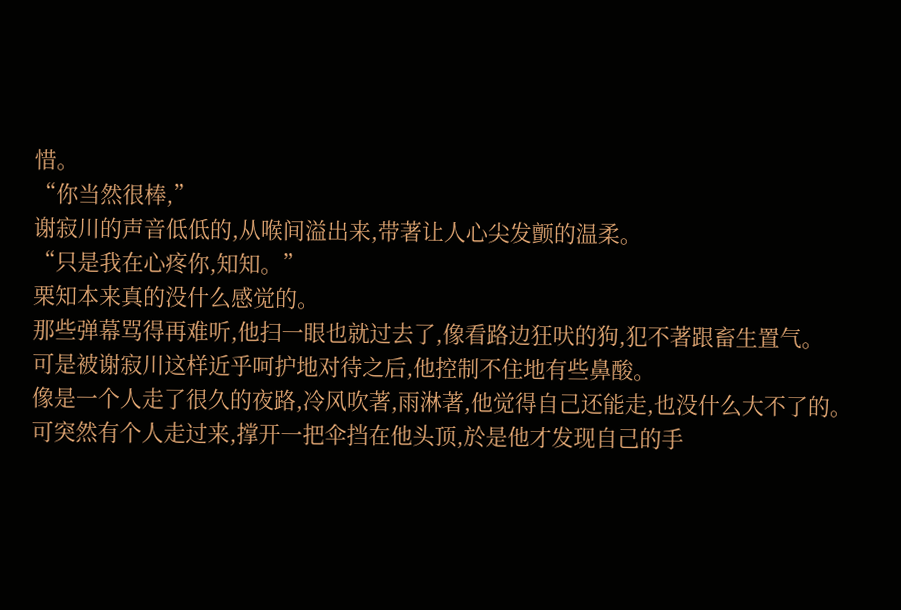惜。
“你当然很棒,”
谢寂川的声音低低的,从喉间溢出来,带著让人心尖发颤的温柔。
“只是我在心疼你,知知。”
栗知本来真的没什么感觉的。
那些弹幕骂得再难听,他扫一眼也就过去了,像看路边狂吠的狗,犯不著跟畜生置气。
可是被谢寂川这样近乎呵护地对待之后,他控制不住地有些鼻酸。
像是一个人走了很久的夜路,冷风吹著,雨淋著,他觉得自己还能走,也没什么大不了的。
可突然有个人走过来,撑开一把伞挡在他头顶,於是他才发现自己的手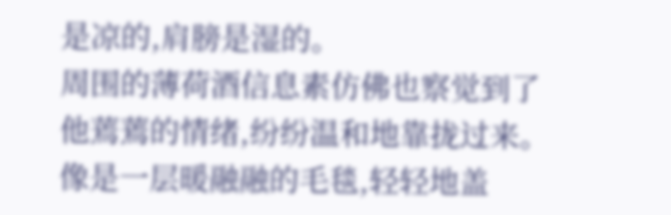是凉的,肩膀是湿的。
周围的薄荷酒信息素仿佛也察觉到了他蔫蔫的情绪,纷纷温和地靠拢过来。
像是一层暖融融的毛毯,轻轻地盖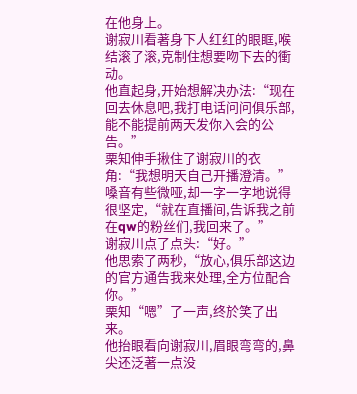在他身上。
谢寂川看著身下人红红的眼眶,喉结滚了滚,克制住想要吻下去的衝动。
他直起身,开始想解决办法:“现在回去休息吧,我打电话问问俱乐部,能不能提前两天发你入会的公告。”
栗知伸手揪住了谢寂川的衣角:“我想明天自己开播澄清。”
嗓音有些微哑,却一字一字地说得很坚定,“就在直播间,告诉我之前在qw的粉丝们,我回来了。”
谢寂川点了点头:“好。”
他思索了两秒,“放心,俱乐部这边的官方通告我来处理,全方位配合你。”
栗知“嗯”了一声,终於笑了出来。
他抬眼看向谢寂川,眉眼弯弯的,鼻尖还泛著一点没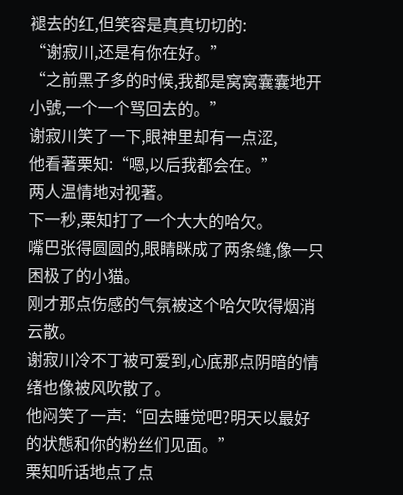褪去的红,但笑容是真真切切的:
“谢寂川,还是有你在好。”
“之前黑子多的时候,我都是窝窝囊囊地开小號,一个一个骂回去的。”
谢寂川笑了一下,眼神里却有一点涩,
他看著栗知:“嗯,以后我都会在。”
两人温情地对视著。
下一秒,栗知打了一个大大的哈欠。
嘴巴张得圆圆的,眼睛眯成了两条缝,像一只困极了的小猫。
刚才那点伤感的气氛被这个哈欠吹得烟消云散。
谢寂川冷不丁被可爱到,心底那点阴暗的情绪也像被风吹散了。
他闷笑了一声:“回去睡觉吧?明天以最好的状態和你的粉丝们见面。”
栗知听话地点了点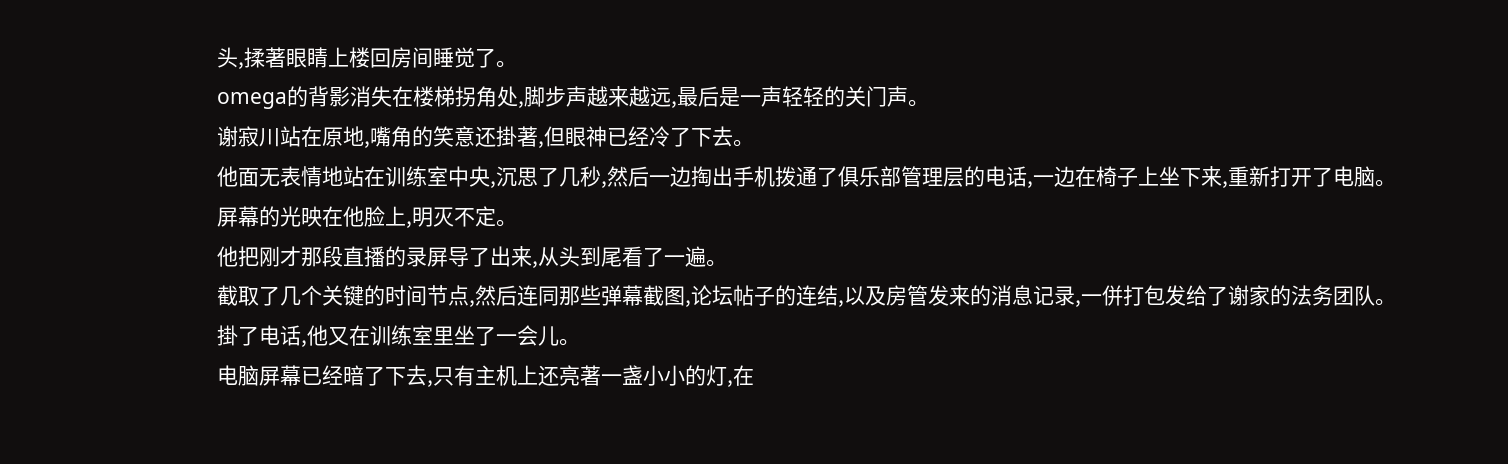头,揉著眼睛上楼回房间睡觉了。
omega的背影消失在楼梯拐角处,脚步声越来越远,最后是一声轻轻的关门声。
谢寂川站在原地,嘴角的笑意还掛著,但眼神已经冷了下去。
他面无表情地站在训练室中央,沉思了几秒,然后一边掏出手机拨通了俱乐部管理层的电话,一边在椅子上坐下来,重新打开了电脑。
屏幕的光映在他脸上,明灭不定。
他把刚才那段直播的录屏导了出来,从头到尾看了一遍。
截取了几个关键的时间节点,然后连同那些弹幕截图,论坛帖子的连结,以及房管发来的消息记录,一併打包发给了谢家的法务团队。
掛了电话,他又在训练室里坐了一会儿。
电脑屏幕已经暗了下去,只有主机上还亮著一盏小小的灯,在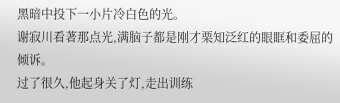黑暗中投下一小片冷白色的光。
谢寂川看著那点光,满脑子都是刚才栗知泛红的眼眶和委屈的倾诉。
过了很久,他起身关了灯,走出训练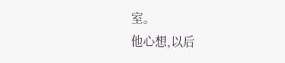室。
他心想,以后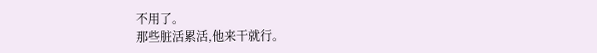不用了。
那些脏活累活,他来干就行。